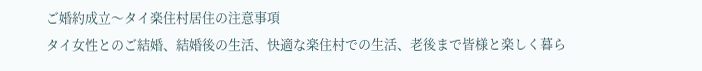ご婚約成立〜タイ楽住村居住の注意事項
タイ女性とのご結婚、結婚後の生活、快適な楽住村での生活、老後まで皆様と楽しく暮ら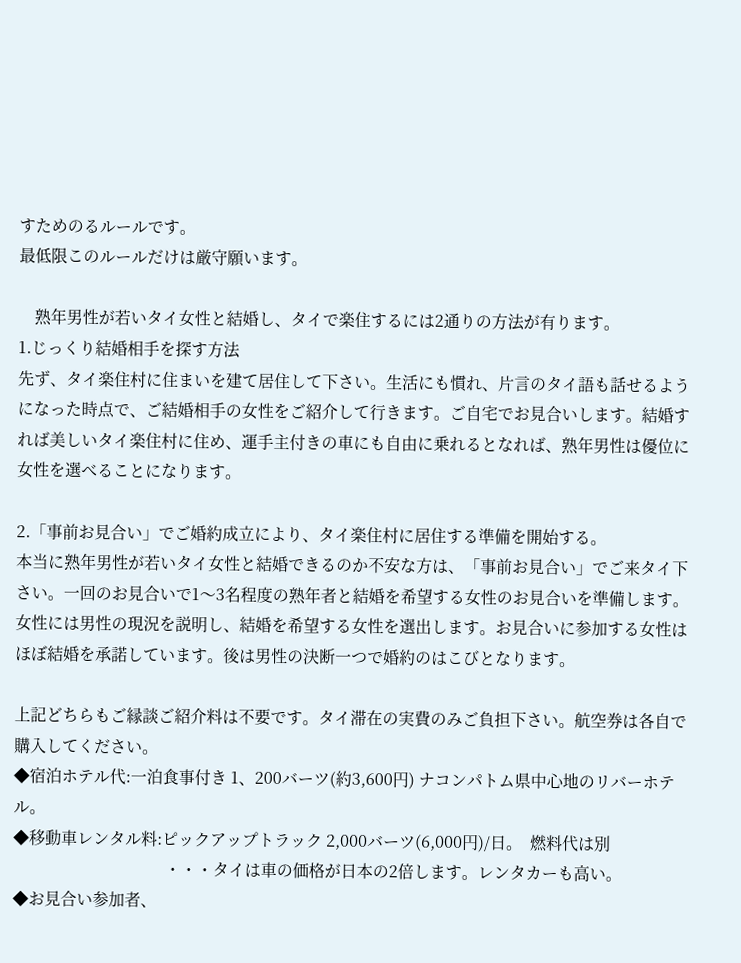すためのるルールです。
最低限このルールだけは厳守願います。

    熟年男性が若いタイ女性と結婚し、タイで楽住するには2通りの方法が有ります。
1.じっくり結婚相手を探す方法
先ず、タイ楽住村に住まいを建て居住して下さい。生活にも慣れ、片言のタイ語も話せるようになった時点で、ご結婚相手の女性をご紹介して行きます。ご自宅でお見合いします。結婚すれば美しいタイ楽住村に住め、運手主付きの車にも自由に乗れるとなれば、熟年男性は優位に女性を選べることになります。

2.「事前お見合い」でご婚約成立により、タイ楽住村に居住する準備を開始する。
本当に熟年男性が若いタイ女性と結婚できるのか不安な方は、「事前お見合い」でご来タイ下さい。一回のお見合いで1〜3名程度の熟年者と結婚を希望する女性のお見合いを準備します。女性には男性の現況を説明し、結婚を希望する女性を選出します。お見合いに参加する女性はほぼ結婚を承諾しています。後は男性の決断一つで婚約のはこびとなります。

上記どちらもご縁談ご紹介料は不要です。タイ滞在の実費のみご負担下さい。航空券は各自で購入してください。
◆宿泊ホテル代:一泊食事付き 1、200バーツ(約3,600円) ナコンパトム県中心地のリバーホテル。
◆移動車レンタル料:ピックアップトラック 2,000バーツ(6,000円)/日。  燃料代は別
                                      ・・・タイは車の価格が日本の2倍します。レンタカーも高い。
◆お見合い参加者、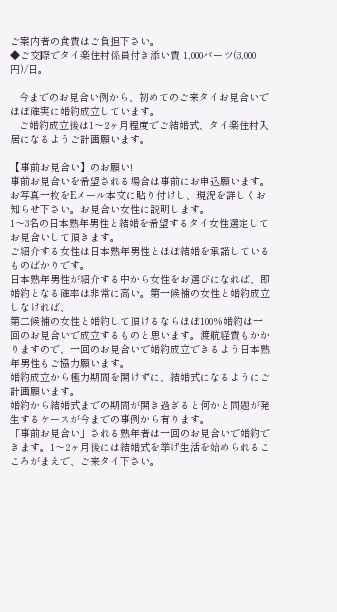ご案内者の食費はご負担下さい。
◆ご交際でタイ楽住村係員付き添い費 1,000バーツ(3,000円)/日。

   今までのお見合い例から、初めてのご来タイお見合いでほぼ確実に婚約成立しています。
   ご婚約成立後は1〜2ヶ月程度でご結婚式、タイ楽住村入居になるようご計画願います。

【事前お見合い】のお願い!
事前お見合いを希望される場合は事前にお申込願います。お写真一枚をEメール本文に貼り付けし、現況を詳しくお知らせ下さい。お見合い女性に説明します。
1〜3名の日本熟年男性と結婚を希望するタイ女性選定してお見合いして頂きます。
ご紹介する女性は日本熟年男性とほぼ結婚を承諾しているものばかりです。
日本熟年男性が紹介する中から女性をお選びになれば、即婚約となる確率は非常に高い。第一候補の女性と婚約成立しなければ、
第二候補の女性と婚約して頂けるならほぼ100%婚約は一回のお見合いで成立するものと思います。渡航経費もかかりますので、一回のお見合いで婚約成立できるよう日本熟年男性もご協力願います。
婚約成立から極力期間を開けずに、結婚式になるようにご計画願います。
婚約から結婚式までの期間が開き過ぎると何かと問題が発生するケースが今までの事例から有ります。
「事前お見合い」される熟年者は一回のお見合いで婚約できます。1〜2ヶ月後には結婚式を挙げ生活を始められるこころがまえで、ご来タイ下さい。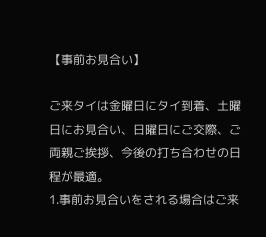【事前お見合い】

ご来タイは金曜日にタイ到着、土曜日にお見合い、日曜日にご交際、ご両親ご挨拶、今後の打ち合わせの日程が最適。
1.事前お見合いをされる場合はご来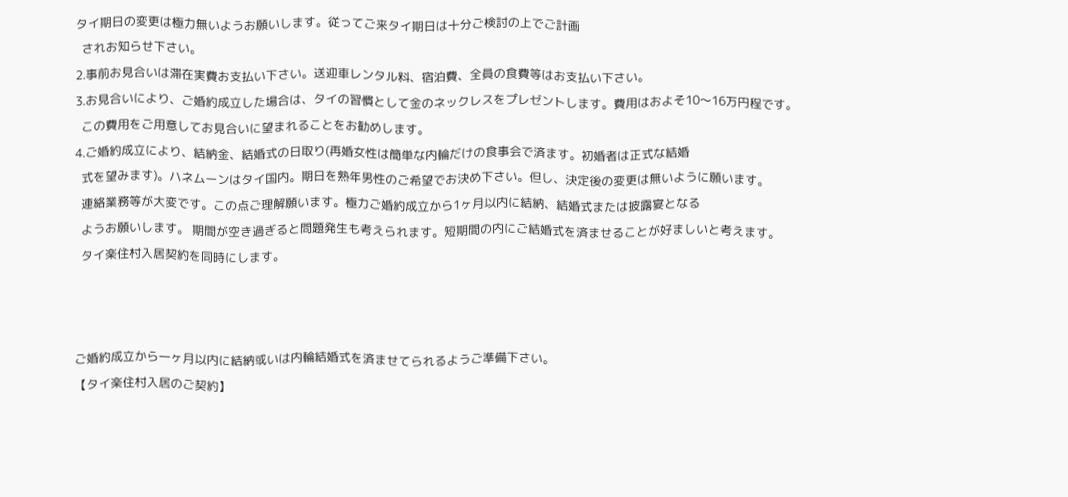タイ期日の変更は極力無いようお願いします。従ってご来タイ期日は十分ご検討の上でご計画
  されお知らせ下さい。
2.事前お見合いは滞在実費お支払い下さい。送迎車レンタル料、宿泊費、全員の食費等はお支払い下さい。
3.お見合いにより、ご婚約成立した場合は、タイの習慣として金のネックレスをプレゼントします。費用はおよそ10〜16万円程です。
  この費用をご用意してお見合いに望まれることをお勧めします。
4.ご婚約成立により、結納金、結婚式の日取り(再婚女性は簡単な内輪だけの食事会で済ます。初婚者は正式な結婚
  式を望みます)。ハネムーンはタイ国内。期日を熟年男性のご希望でお決め下さい。但し、決定後の変更は無いように願います。
  連絡業務等が大変です。この点ご理解願います。極力ご婚約成立から1ヶ月以内に結納、結婚式または披露宴となる
  ようお願いします。 期間が空き過ぎると問題発生も考えられます。短期間の内にご結婚式を済ませることが好ましいと考えます。
  タイ楽住村入居契約を同時にします。



ご婚約成立から一ヶ月以内に結納或いは内輪結婚式を済ませてられるようご準備下さい。
【タイ楽住村入居のご契約】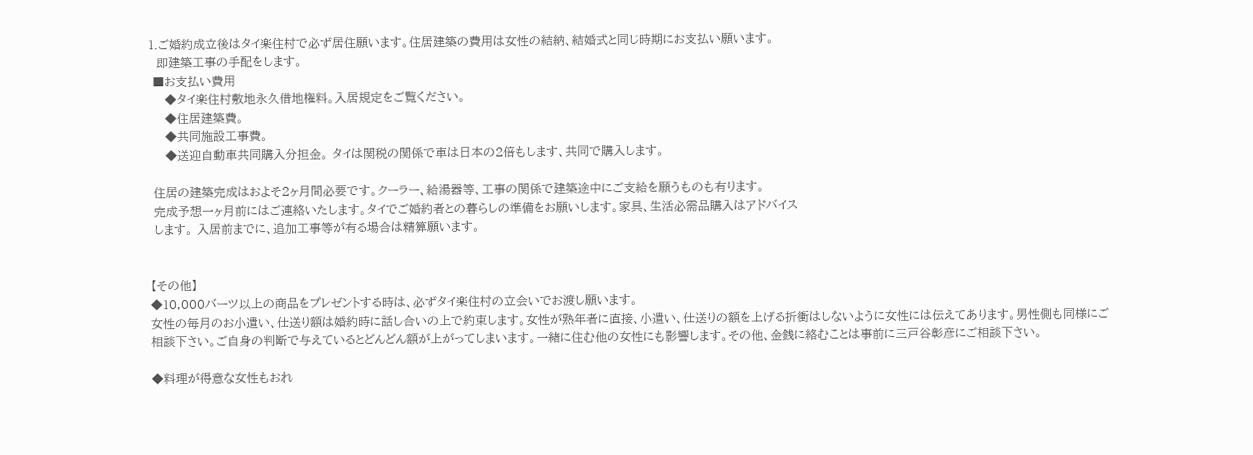1.ご婚約成立後はタイ楽住村で必ず居住願います。住居建築の費用は女性の結納、結婚式と同じ時期にお支払い願います。
  即建築工事の手配をします。
 ■お支払い費用
    ◆タイ楽住村敷地永久借地権料。入居規定をご覧ください。
    ◆住居建築費。
    ◆共同施設工事費。
    ◆送迎自動車共同購入分担金。 タイは関税の関係で車は日本の2倍もします、共同で購入します。

 住居の建築完成はおよそ2ヶ月間必要です。クーラー、給湯器等、工事の関係で建築途中にご支給を願うものも有ります。
 完成予想一ヶ月前にはご連絡いたします。タイでご婚約者との暮らしの準備をお願いします。家具、生活必需品購入はアドバイス
 します。 入居前までに、追加工事等が有る場合は精算願います。


【その他】
◆10,000バーツ以上の商品をプレゼントする時は、必ずタイ楽住村の立会いでお渡し願います。
女性の毎月のお小遣い、仕送り額は婚約時に話し合いの上で約束します。女性が熟年者に直接、小遣い、仕送りの額を上げる折衝はしないように女性には伝えてあります。男性側も同様にご相談下さい。ご自身の判断で与えているとどんどん額が上がってしまいます。一緒に住む他の女性にも影響します。その他、金銭に絡むことは事前に三戸谷彰彦にご相談下さい。

◆料理が得意な女性もおれ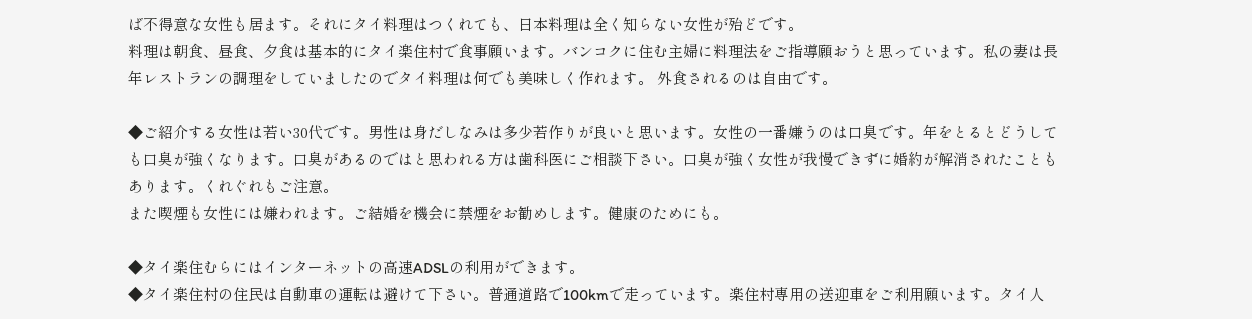ば不得意な女性も居ます。それにタイ料理はつくれても、日本料理は全く知らない女性が殆どです。
料理は朝食、昼食、夕食は基本的にタイ楽住村で食事願います。バンコクに住む主婦に料理法をご指導願おうと思っています。私の妻は長年レストランの調理をしていましたのでタイ料理は何でも美味しく作れます。 外食されるのは自由です。

◆ご紹介する女性は若い30代です。男性は身だしなみは多少若作りが良いと思います。女性の一番嫌うのは口臭です。年をとるとどうしても口臭が強くなります。口臭があるのではと思われる方は歯科医にご相談下さい。口臭が強く女性が我慢できずに婚約が解消されたこともあります。くれぐれもご注意。
また喫煙も女性には嫌われます。ご結婚を機会に禁煙をお勧めします。健康のためにも。

◆タイ楽住むらにはインターネットの高速ADSLの利用ができます。
◆タイ楽住村の住民は自動車の運転は避けて下さい。普通道路で100kmで走っています。楽住村専用の送迎車をご利用願います。タイ人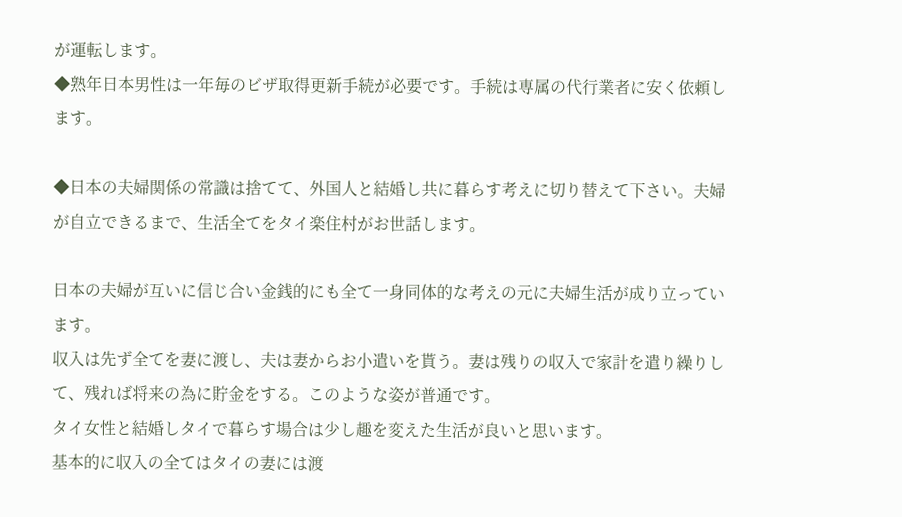が運転します。
◆熟年日本男性は一年毎のビザ取得更新手続が必要です。手続は専属の代行業者に安く依頼します。

◆日本の夫婦関係の常識は捨てて、外国人と結婚し共に暮らす考えに切り替えて下さい。夫婦が自立できるまで、生活全てをタイ楽住村がお世話します。

日本の夫婦が互いに信じ合い金銭的にも全て一身同体的な考えの元に夫婦生活が成り立っています。
収入は先ず全てを妻に渡し、夫は妻からお小遣いを貰う。妻は残りの収入で家計を遣り繰りして、残れば将来の為に貯金をする。このような姿が普通です。
タイ女性と結婚しタイで暮らす場合は少し趣を変えた生活が良いと思います。
基本的に収入の全てはタイの妻には渡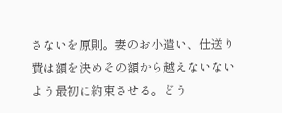さないを原則。妻のお小遣い、仕送り費は額を決めその額から越えないないよう最初に約束させる。どう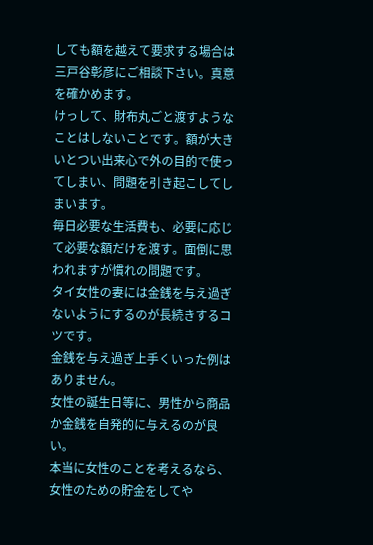しても額を越えて要求する場合は三戸谷彰彦にご相談下さい。真意を確かめます。
けっして、財布丸ごと渡すようなことはしないことです。額が大きいとつい出来心で外の目的で使ってしまい、問題を引き起こしてしまいます。
毎日必要な生活費も、必要に応じて必要な額だけを渡す。面倒に思われますが慣れの問題です。
タイ女性の妻には金銭を与え過ぎないようにするのが長続きするコツです。
金銭を与え過ぎ上手くいった例はありません。
女性の誕生日等に、男性から商品か金銭を自発的に与えるのが良い。
本当に女性のことを考えるなら、女性のための貯金をしてや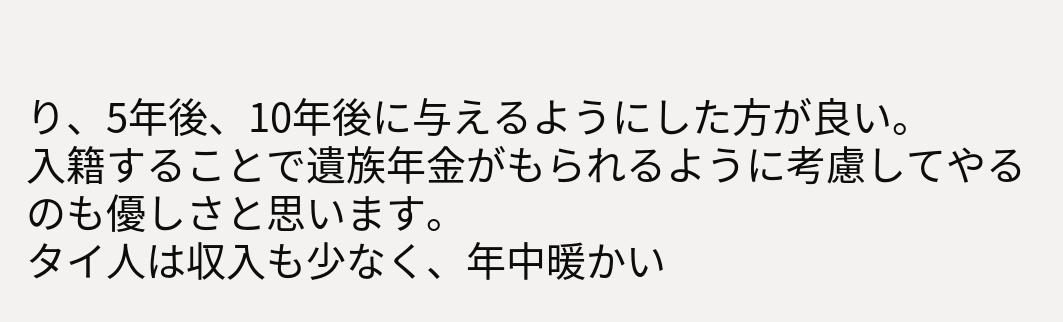り、5年後、10年後に与えるようにした方が良い。
入籍することで遺族年金がもられるように考慮してやるのも優しさと思います。
タイ人は収入も少なく、年中暖かい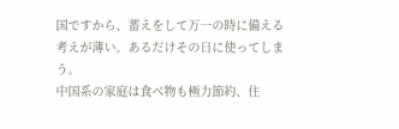国ですから、蓄えをして万一の時に備える考えが薄い。あるだけその日に使ってしまう。
中国系の家庭は食べ物も極力節約、住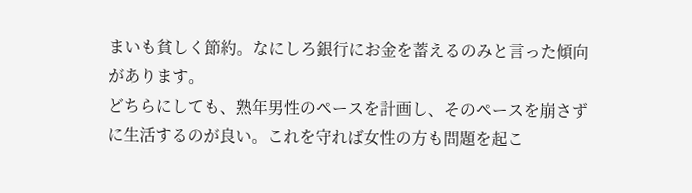まいも貧しく節約。なにしろ銀行にお金を蓄えるのみと言った傾向があります。
どちらにしても、熟年男性のペースを計画し、そのペースを崩さずに生活するのが良い。これを守れば女性の方も問題を起こ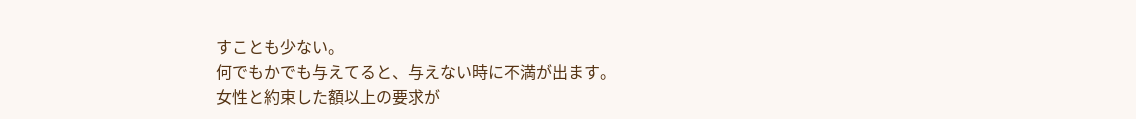すことも少ない。
何でもかでも与えてると、与えない時に不満が出ます。
女性と約束した額以上の要求が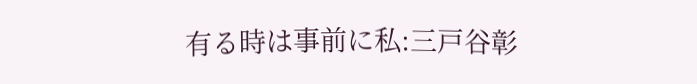有る時は事前に私:三戸谷彰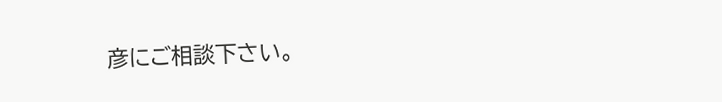彦にご相談下さい。